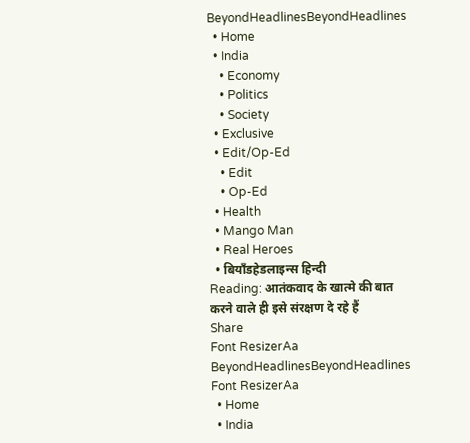BeyondHeadlinesBeyondHeadlines
  • Home
  • India
    • Economy
    • Politics
    • Society
  • Exclusive
  • Edit/Op-Ed
    • Edit
    • Op-Ed
  • Health
  • Mango Man
  • Real Heroes
  • बियॉंडहेडलाइन्स हिन्दी
Reading: आतंकवाद के खात्मे की बात करने वाले ही इसे संरक्षण दे रहे हैं
Share
Font ResizerAa
BeyondHeadlinesBeyondHeadlines
Font ResizerAa
  • Home
  • India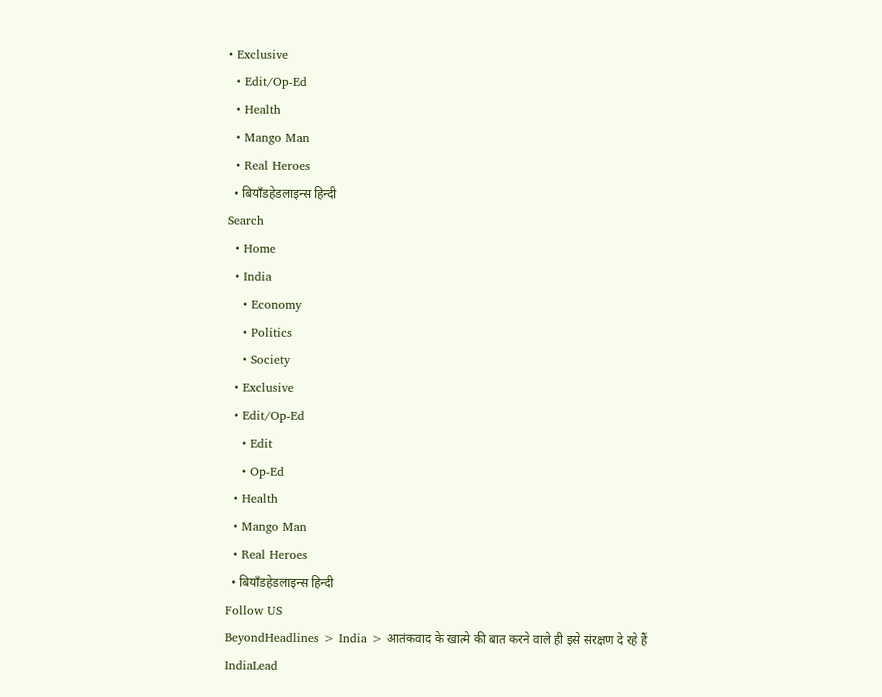• Exclusive
  • Edit/Op-Ed
  • Health
  • Mango Man
  • Real Heroes
  • बियॉंडहेडलाइन्स हिन्दी
Search
  • Home
  • India
    • Economy
    • Politics
    • Society
  • Exclusive
  • Edit/Op-Ed
    • Edit
    • Op-Ed
  • Health
  • Mango Man
  • Real Heroes
  • बियॉंडहेडलाइन्स हिन्दी
Follow US
BeyondHeadlines > India > आतंकवाद के खात्मे की बात करने वाले ही इसे संरक्षण दे रहे हैं
IndiaLead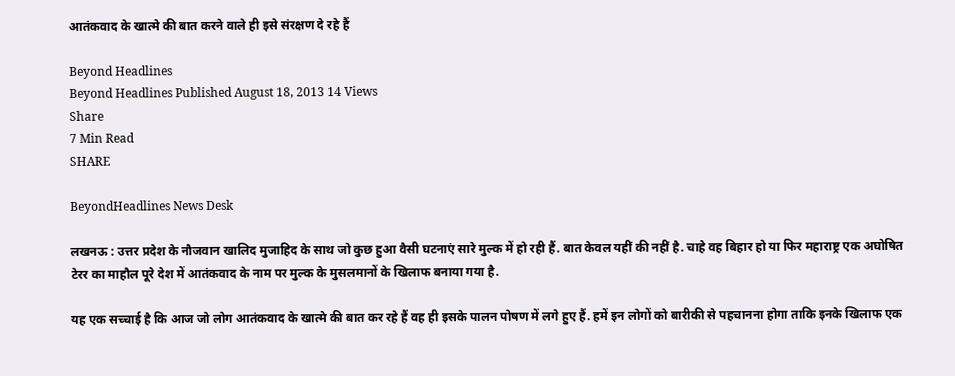आतंकवाद के खात्मे की बात करने वाले ही इसे संरक्षण दे रहे हैं

Beyond Headlines
Beyond Headlines Published August 18, 2013 14 Views
Share
7 Min Read
SHARE

BeyondHeadlines News Desk

लखनऊ : उत्तर प्रदेश के नौजवान खालिद मुजाहिद के साथ जो कुछ हुआ वैसी घटनाएं सारे मुल्क में हो रही हैं. बात केवल यहीं की नहीं है. चाहे वह बिहार हो या फिर महाराष्ट्र एक अघोषित टेरर का माहौल पूरे देश में आतंकवाद के नाम पर मुल्क के मुसलमानों के खिलाफ बनाया गया है.

यह एक सच्चाई है कि आज जो लोग आतंकवाद के खात्मे की बात कर रहे हैं वह ही इसके पालन पोषण में लगे हुए हैं. हमें इन लोगों को बारीकी से पहचानना होगा ताकि इनके खिलाफ एक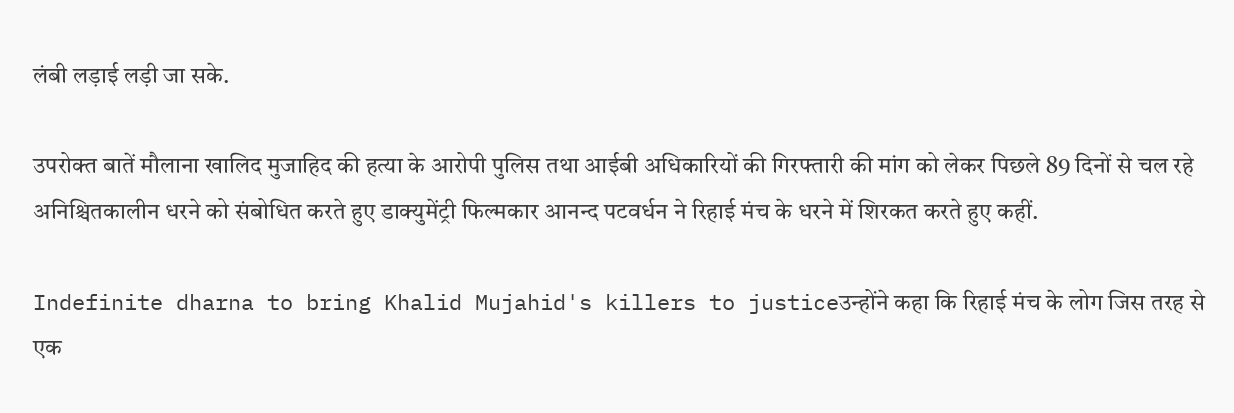लंबी लड़ाई लड़ी जा सके.

उपरोक्त बातें मौलाना खालिद मुजाहिद की हत्या के आरोपी पुलिस तथा आईबी अधिकारियों की गिरफ्तारी की मांग को लेकर पिछले 89 दिनों से चल रहे अनिश्चितकालीन धरने को संबोधित करते हुए डाक्युमेंट्री फिल्मकार आनन्द पटवर्धन ने रिहाई मंच के धरने में शिरकत करते हुए कहीं.

Indefinite dharna to bring Khalid Mujahid's killers to justiceउन्होंने कहा कि रिहाई मंच के लोग जिस तरह से एक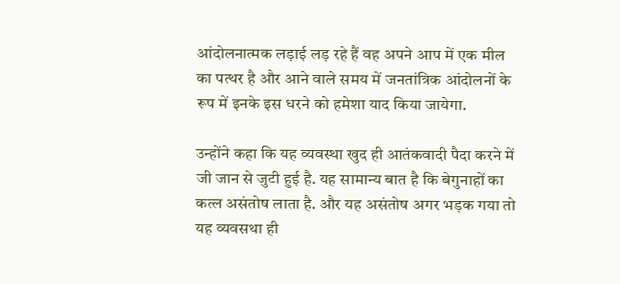आंदोलनात्मक लड़ाई लड़ रहे हैं वह अपने आप में एक मील का पत्थर है और आने वाले समय में जनतांत्रिक आंदोलनों के रूप में इनके इस धरने को हमेशा याद किया जायेगा.

उन्होंने कहा कि यह व्यवस्था खुद ही आतंकवादी पैदा करने में जी जान से जुटी हुई है. यह सामान्य बात है कि बेगुनाहों का कत्ल असंतोष लाता है. और यह असंतोष अगर भड़क गया तो यह व्यवसथा ही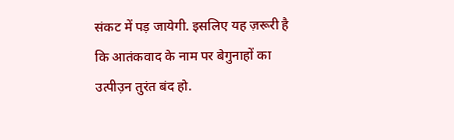संकट में पड़ जायेगी. इसलिए यह ज़रूरी है कि आतंकवाद के नाम पर बेगुनाहों का उत्पीउ़न तुरंत बंद हो.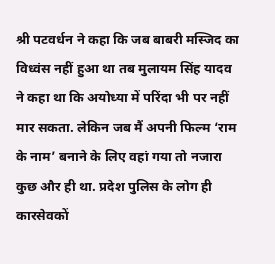श्री पटवर्धन ने कहा कि जब बाबरी मस्जिद का विध्वंस नहीं हुआ था तब मुलायम सिंह यादव ने कहा था कि अयोध्या में परिंदा भी पर नहीं मार सकता. लेकिन जब मैं अपनी फिल्म ‘राम के नाम’ बनाने के लिए वहां गया तो नजारा कुछ और ही था. प्रदेश पुलिस के लोग ही कारसेवकों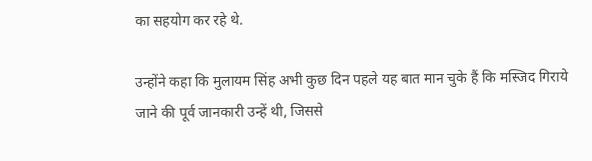का सहयोग कर रहे थे.

उन्होंने कहा कि मुलायम सिंह अभी कुछ दिन पहले यह बात मान चुके हैं कि मस्जिद गिराये जाने की पूर्व जानकारी उन्हें थी, जिससे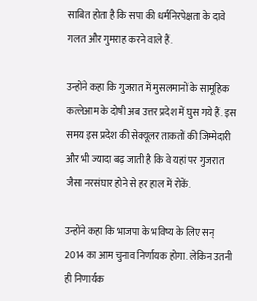साबित होता है कि सपा की धर्मनिरपेक्षता के दावे गलत और गुमराह करने वाले हैं.

उन्होंने कहा कि गुजरात में मुसलमानों के सामूहिक कत्लेआम के दोषी अब उत्तर प्रदेश में घुस गये हैं. इस समय इस प्रदेश की सेक्यूलर ताकतों की जिम्मेदारी और भी ज्यादा बढ़ जाती है कि वे यहां पर गुजरात जैसा नरसंघार होने से हर हाल में रोकें.

उन्होंने कहा कि भाजपा के भविष्य के लिए सन् 2014 का आम चुनाव निर्णायक होगा. लेकिन उतनी ही निणार्यक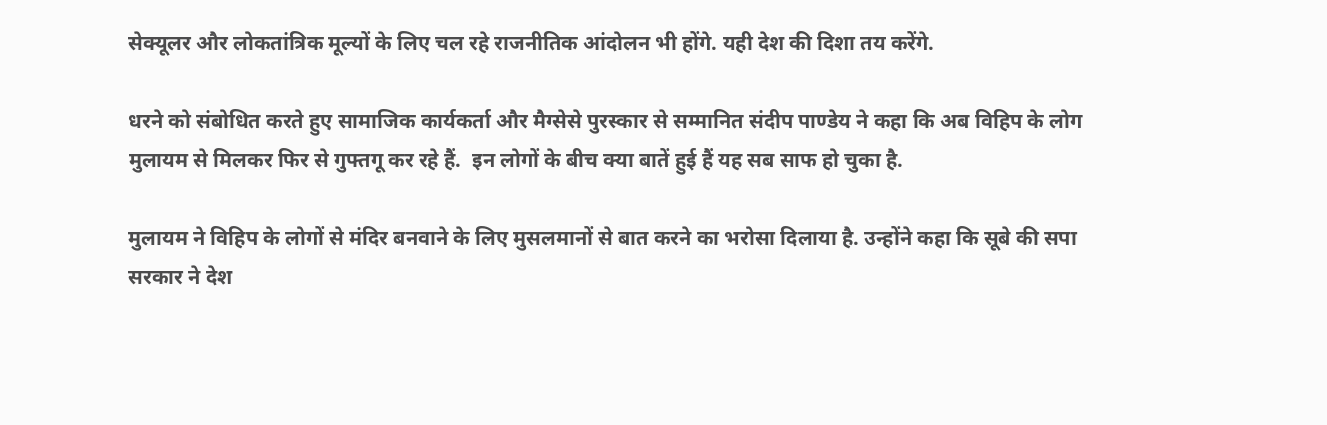सेक्यूलर और लोकतांत्रिक मूल्यों के लिए चल रहे राजनीतिक आंदोलन भी होंगे. यही देश की दिशा तय करेंगे.

धरने को संबोधित करते हुए सामाजिक कार्यकर्ता और मैग्सेसे पुरस्कार से सम्मानित संदीप पाण्डेय ने कहा कि अब विहिप के लोग मुलायम से मिलकर फिर से गुफ्तगू कर रहे हैं.  इन लोगों के बीच क्या बातें हुई हैं यह सब साफ हो चुका है.

मुलायम ने विहिप के लोगों से मंदिर बनवाने के लिए मुसलमानों से बात करने का भरोसा दिलाया है. उन्होंने कहा कि सूबे की सपा सरकार ने देश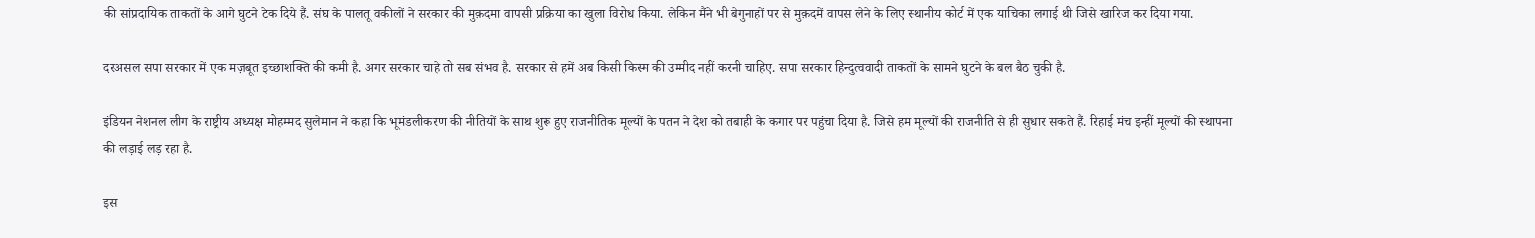की सांप्रदायिक ताकतों के आगे घुटने टेक दिये हैं. संघ के पालतू वकीलों ने सरकार की मुक़दमा वापसी प्रक्रिया का खुला विरोध किया. लेकिन मैंने भी बेगुनाहों पर से मुक़दमें वापस लेने के लिए स्थानीय कोर्ट में एक याचिका लगाई थी जिसे खारिज कर दिया गया.

दरअसल सपा सरकार में एक मज़बूत इच्छाशक्ति की कमी है. अगर सरकार चाहे तो सब संभव है. सरकार से हमें अब किसी किस्म की उम्मीद नहीं करनी चाहिए. सपा सरकार हिन्दुत्ववादी ताकतों के सामने घुटने के बल बैठ चुकी है.

इंडियन नेशनल लीग के राष्ट्रीय अध्यक्ष मोहम्मद सुलेमान ने कहा कि भूमंडलीकरण की नीतियों के साथ शुरू हुए राजनीतिक मूल्यों के पतन ने देश को तबाही के कगार पर पहुंचा दिया है. जिसे हम मूल्यों की राजनीति से ही सुधार सकते हैं. रिहाई मंच इन्हीं मूल्यों की स्थापना की लड़ाई लड़ रहा है.

इस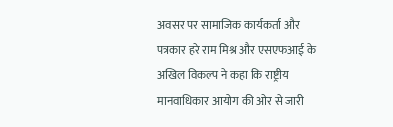अवसर पर सामाजिक कार्यकर्ता और पत्रकार हरे राम मिश्र और एसएफआई के अखिल विकल्प ने कहा कि राष्ट्रीय मानवाधिकार आयोग की ओर से जारी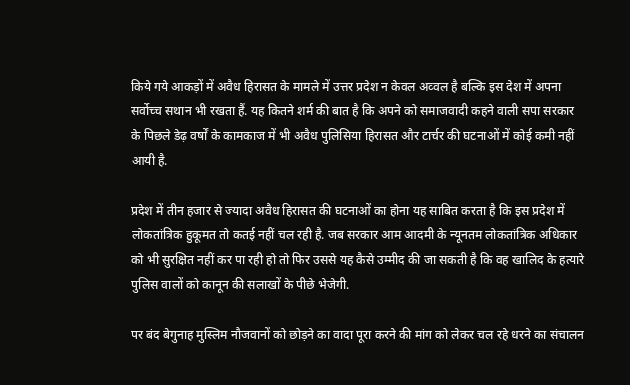किये गये आकड़ों में अवैध हिरासत के मामले में उत्तर प्रदेश न केवल अव्वल है बल्कि इस देश में अपना सर्वोच्च सथान भी रखता हैं. यह कितने शर्म की बात है कि अपने को समाजवादी कहने वाली सपा सरकार के पिछले डेढ़ वर्षों के कामकाज में भी अवैध पुलिसिया हिरासत और टार्चर की घटनाओं में कोई कमी नहीं आयी है.

प्रदेश में तीन हजार से ज्यादा अवैध हिरासत की घटनाओं का होना यह साबित करता है कि इस प्रदेश में लोकतांत्रिक हुकूमत तो कतई नहीं चल रही है. जब सरकार आम आदमी के न्यूनतम लोकतांत्रिक अधिकार को भी सुरक्षित नहीं कर पा रही हो तो फिर उससे यह कैसे उम्मीद की जा सकती है कि वह खालिद के हत्यारे पुलिस वालों को कानून की सलाखों के पीछे भेजेगी.

पर बंद बेगुनाह मुस्लिम नौजवानों को छोड़ने का वादा पूरा करने की मांग को लेकर चल रहे धरने का संचालन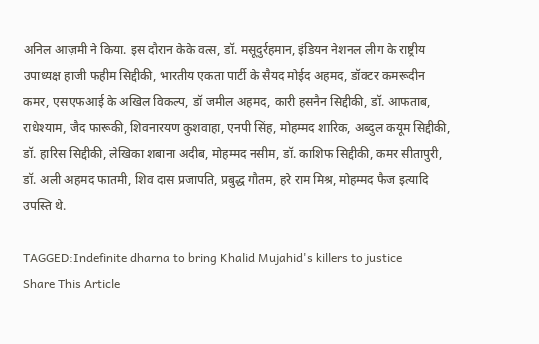अनिल आज़मी ने किया. इस दौरान केके वत्स, डॉ. मसूदुर्रहमान, इंडियन नेशनल लीग के राष्ट्रीय उपाध्यक्ष हाजी फहीम सिद्दीकी, भारतीय एकता पार्टी के सैयद मोईद अहमद, डॉक्टर कमरूदीन कमर, एसएफआई के अखिल विकल्प, डॉ जमील अहमद, कारी हसनैन सिद्दीकी, डॉ. आफताब, राधेश्याम, जैद फारूकी, शिवनारयण कुशवाहा, एनपी सिंह, मोहम्मद शारिक, अब्दुल कयूम सिद्दीकी, डॉ. हारिस सिद्दीकी, लेखिका शबाना अदीब, मोहम्मद नसीम, डॉ. काशिफ सिद्दीकी, कमर सीतापुरी, डॉ. अली अहमद फातमी, शिव दास प्रजापति, प्रबुद्ध गौतम, हरे राम मिश्र, मोहम्मद फैज इत्यादि उपस्ति थे.

TAGGED:Indefinite dharna to bring Khalid Mujahid's killers to justice
Share This Article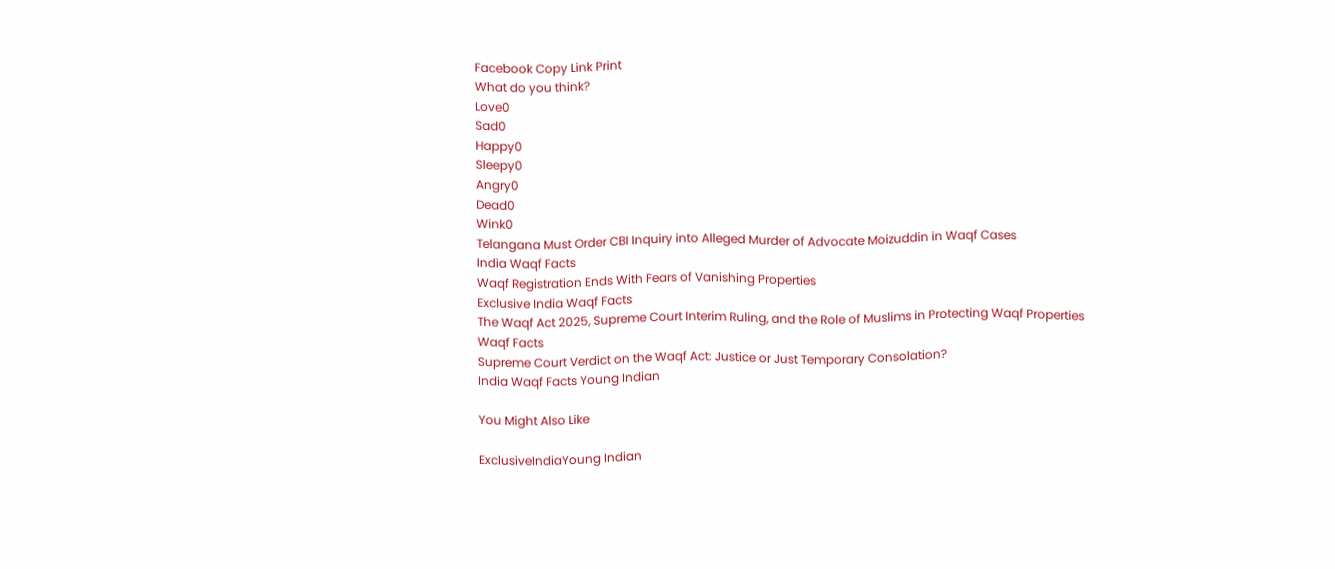Facebook Copy Link Print
What do you think?
Love0
Sad0
Happy0
Sleepy0
Angry0
Dead0
Wink0
Telangana Must Order CBI Inquiry into Alleged Murder of Advocate Moizuddin in Waqf Cases
India Waqf Facts
Waqf Registration Ends With Fears of Vanishing Properties
Exclusive India Waqf Facts
The Waqf Act 2025, Supreme Court Interim Ruling, and the Role of Muslims in Protecting Waqf Properties
Waqf Facts
Supreme Court Verdict on the Waqf Act: Justice or Just Temporary Consolation?
India Waqf Facts Young Indian

You Might Also Like

ExclusiveIndiaYoung Indian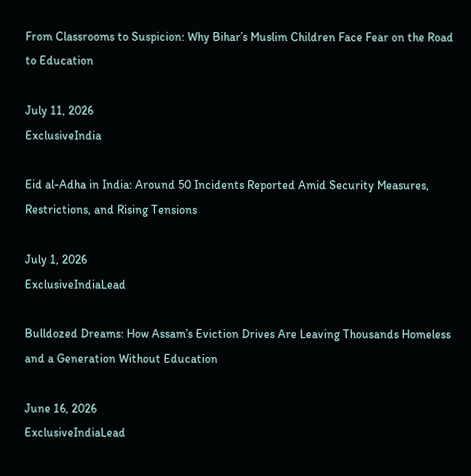From Classrooms to Suspicion: Why Bihar’s Muslim Children Face Fear on the Road to Education

July 11, 2026
ExclusiveIndia

Eid al-Adha in India: Around 50 Incidents Reported Amid Security Measures, Restrictions, and Rising Tensions

July 1, 2026
ExclusiveIndiaLead

Bulldozed Dreams: How Assam’s Eviction Drives Are Leaving Thousands Homeless and a Generation Without Education

June 16, 2026
ExclusiveIndiaLead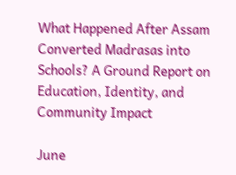What Happened After Assam Converted Madrasas into Schools? A Ground Report on Education, Identity, and Community Impact

June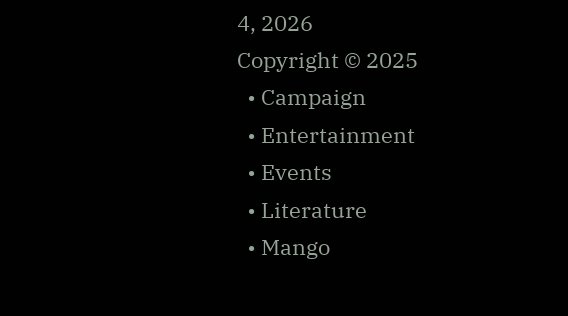4, 2026
Copyright © 2025
  • Campaign
  • Entertainment
  • Events
  • Literature
  • Mango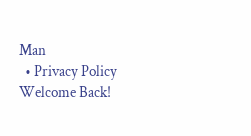Man
  • Privacy Policy
Welcome Back!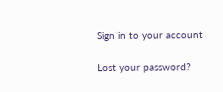Sign in to your account

Lost your password?